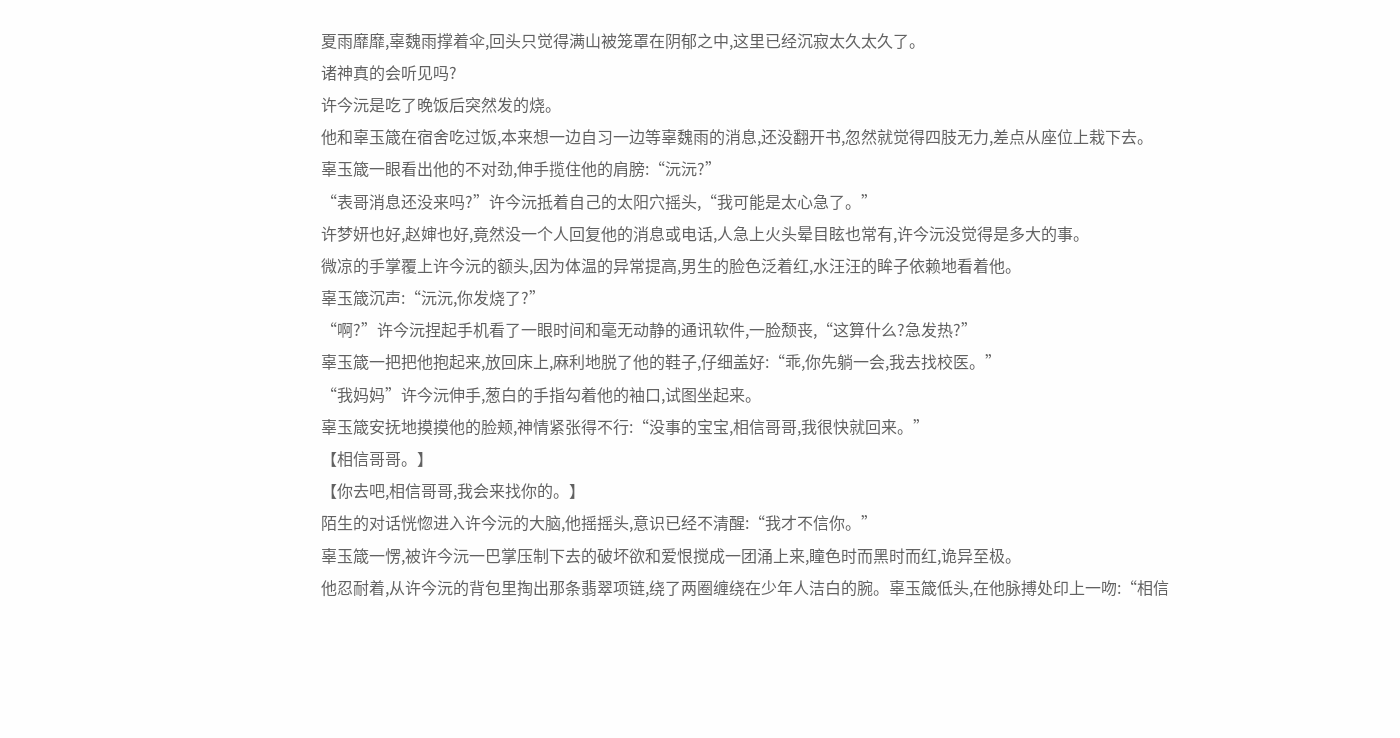夏雨靡靡,辜魏雨撑着伞,回头只觉得满山被笼罩在阴郁之中,这里已经沉寂太久太久了。
诸神真的会听见吗?
许今沅是吃了晚饭后突然发的烧。
他和辜玉箴在宿舍吃过饭,本来想一边自习一边等辜魏雨的消息,还没翻开书,忽然就觉得四肢无力,差点从座位上栽下去。
辜玉箴一眼看出他的不对劲,伸手揽住他的肩膀:“沅沅?”
“表哥消息还没来吗?”许今沅抵着自己的太阳穴摇头,“我可能是太心急了。”
许梦妍也好,赵婶也好,竟然没一个人回复他的消息或电话,人急上火头晕目眩也常有,许今沅没觉得是多大的事。
微凉的手掌覆上许今沅的额头,因为体温的异常提高,男生的脸色泛着红,水汪汪的眸子依赖地看着他。
辜玉箴沉声:“沅沅,你发烧了?”
“啊?”许今沅捏起手机看了一眼时间和毫无动静的通讯软件,一脸颓丧,“这算什么?急发热?”
辜玉箴一把把他抱起来,放回床上,麻利地脱了他的鞋子,仔细盖好:“乖,你先躺一会,我去找校医。”
“我妈妈”许今沅伸手,葱白的手指勾着他的袖口,试图坐起来。
辜玉箴安抚地摸摸他的脸颊,神情紧张得不行:“没事的宝宝,相信哥哥,我很快就回来。”
【相信哥哥。】
【你去吧,相信哥哥,我会来找你的。】
陌生的对话恍惚进入许今沅的大脑,他摇摇头,意识已经不清醒:“我才不信你。”
辜玉箴一愣,被许今沅一巴掌压制下去的破坏欲和爱恨搅成一团涌上来,瞳色时而黑时而红,诡异至极。
他忍耐着,从许今沅的背包里掏出那条翡翠项链,绕了两圈缠绕在少年人洁白的腕。辜玉箴低头,在他脉搏处印上一吻:“相信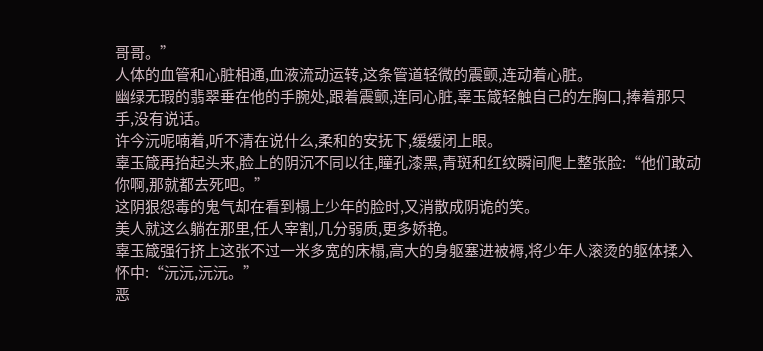哥哥。”
人体的血管和心脏相通,血液流动运转,这条管道轻微的震颤,连动着心脏。
幽绿无瑕的翡翠垂在他的手腕处,跟着震颤,连同心脏,辜玉箴轻触自己的左胸口,捧着那只手,没有说话。
许今沅呢喃着,听不清在说什么,柔和的安抚下,缓缓闭上眼。
辜玉箴再抬起头来,脸上的阴沉不同以往,瞳孔漆黑,青斑和红纹瞬间爬上整张脸:“他们敢动你啊,那就都去死吧。”
这阴狠怨毒的鬼气却在看到榻上少年的脸时,又消散成阴诡的笑。
美人就这么躺在那里,任人宰割,几分弱质,更多娇艳。
辜玉箴强行挤上这张不过一米多宽的床榻,高大的身躯塞进被褥,将少年人滚烫的躯体揉入怀中:“沅沅,沅沅。”
恶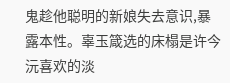鬼趁他聪明的新娘失去意识,暴露本性。辜玉箴选的床榻是许今沅喜欢的淡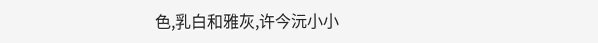色,乳白和雅灰,许今沅小小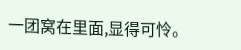一团窝在里面,显得可怜。